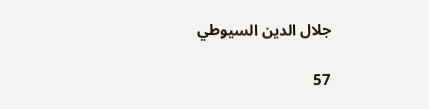جلال الدين السيوطي

57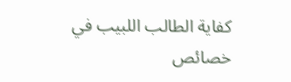كفاية الطالب اللبيب في خصائص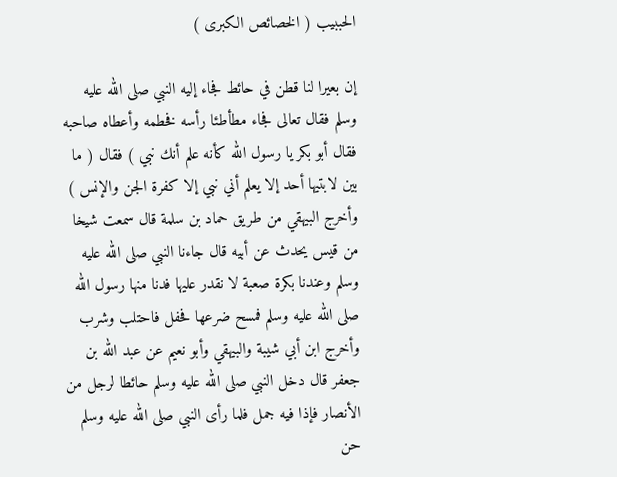الحببيب ( الخصائص الكبرى )

إن بعيرا لنا قطن في حائط فجاء إليه النبي صلى الله عليه وسلم فقال تعالى فجاء مطأطئا رأسه فخطمه وأعطاه صاحبه فقال أبو بكر يا رسول الله كأنه علم أنك نبي ) فقال ( ما بين لابتيها أحد إلا يعلم أني نبي إلا كفرة الجن والإنس ) وأخرج البيهقي من طريق حماد بن سلمة قال سمعت شيخا من قيس يحدث عن أبيه قال جاءنا النبي صلى الله عليه وسلم وعندنا بكرة صعبة لا نقدر عليها فدنا منها رسول الله صلى الله عليه وسلم فمسح ضرعها فحفل فاحتلب وشرب وأخرج ابن أبي شيبة والبيهقي وأبو نعيم عن عبد الله بن جعفر قال دخل النبي صلى الله عليه وسلم حائطا لرجل من الأنصار فإذا فيه جمل فلما رأى النبي صلى الله عليه وسلم حن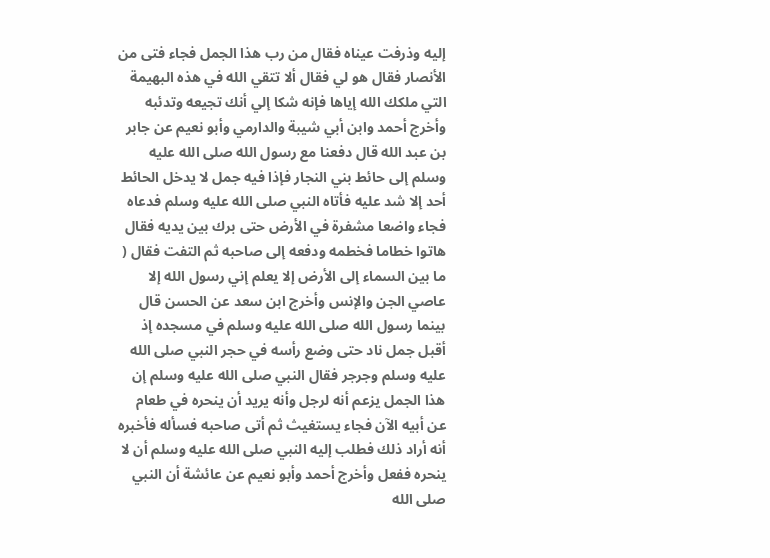إليه وذرفت عيناه فقال من رب هذا الجمل فجاء فتى من الأنصار فقال هو لي فقال ألا تتقي الله في هذه البهيمة التي ملكك الله إياها فإنه شكا إلي أنك تجيعه وتدئبه وأخرج أحمد وابن أبي شيبة والدارمي وأبو نعيم عن جابر بن عبد الله قال دفعنا مع رسول الله صلى الله عليه وسلم إلى حائط بني النجار فإذا فيه جمل لا يدخل الحائط أحد إلا شد عليه فأتاه النبي صلى الله عليه وسلم فدعاه فجاء واضعا مشفرة في الأرض حتى برك بين يديه فقال هاتوا خطاما فخطمه ودفعه إلى صاحبه ثم التفت فقال ( ما بين السماء إلى الأرض إلا يعلم إني رسول الله إلا عاصي الجن والإنس وأخرج ابن سعد عن الحسن قال بينما رسول الله صلى الله عليه وسلم في مسجده إذ أقبل جمل ناد حتى وضع رأسه في حجر النبي صلى الله عليه وسلم وجرجر فقال النبي صلى الله عليه وسلم إن هذا الجمل يزعم أنه لرجل وأنه يريد أن ينحره في طعام عن أبيه الآن فجاء يستغيث ثم أتى صاحبه فسأله فأخبره أنه أراد ذلك فطلب إليه النبي صلى الله عليه وسلم أن لا ينحره ففعل وأخرج أحمد وأبو نعيم عن عائشة أن النبي صلى الله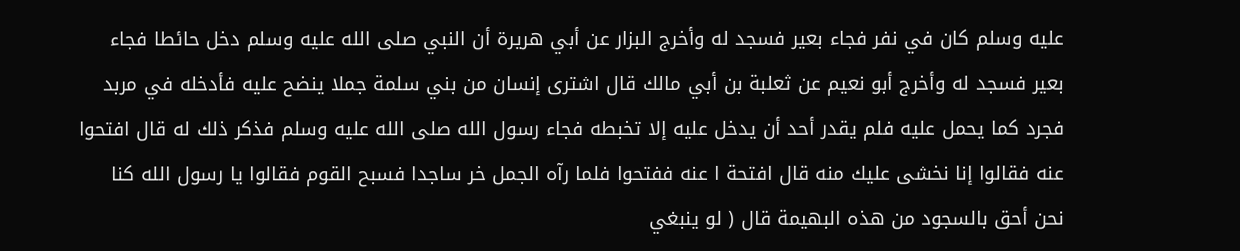عليه وسلم كان في نفر فجاء بعير فسجد له وأخرج البزار عن أبي هريرة أن النبي صلى الله عليه وسلم دخل حائطا فجاء بعير فسجد له وأخرج أبو نعيم عن ثعلبة بن أبي مالك قال اشترى إنسان من بني سلمة جملا ينضح عليه فأدخله في مربد فجرد كما يحمل عليه فلم يقدر أحد أن يدخل عليه إلا تخبطه فجاء رسول الله صلى الله عليه وسلم فذكر ذلك له قال افتحوا عنه فقالوا إنا نخشى عليك منه قال افتحة ا عنه ففتحوا فلما رآه الجمل خر ساجدا فسبح القوم فقالوا يا رسول الله كنا نحن أحق بالسجود من هذه البهيمة قال ( لو ينبغي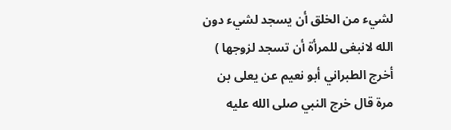لشيء من الخلق أن يسجد لشيء دون الله لانبغى للمرأة أن تسجد لزوجها ) أخرج الطبراني أبو نعيم عن يعلى بن مرة قال خرج النبي صلى الله عليه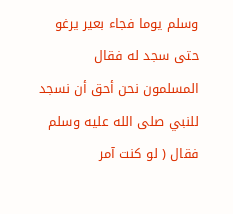وسلم يوما فجاء بعير يرغو حتى سجد له فقال المسلمون نحن أحق أن نسجد للنبي صلى الله عليه وسلم فقال ( لو كنت آمر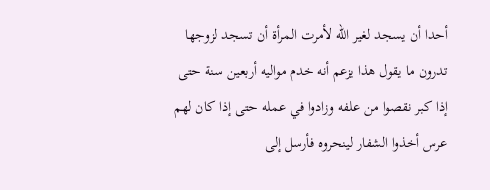أحدا أن يسجد لغير الله لأمرت المرأة أن تسجد لزوجها تدرون ما يقول هذا يزعم أنه خدم مواليه أربعين سنة حتى إذا كبر نقصوا من علفه وزادوا في عمله حتى إذا كان لهم عرس أخذوا الشفار لينحروه فأرسل إلى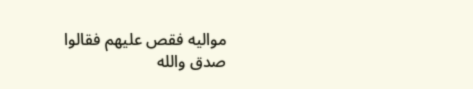مواليه فقص عليهم فقالوا صدق والله